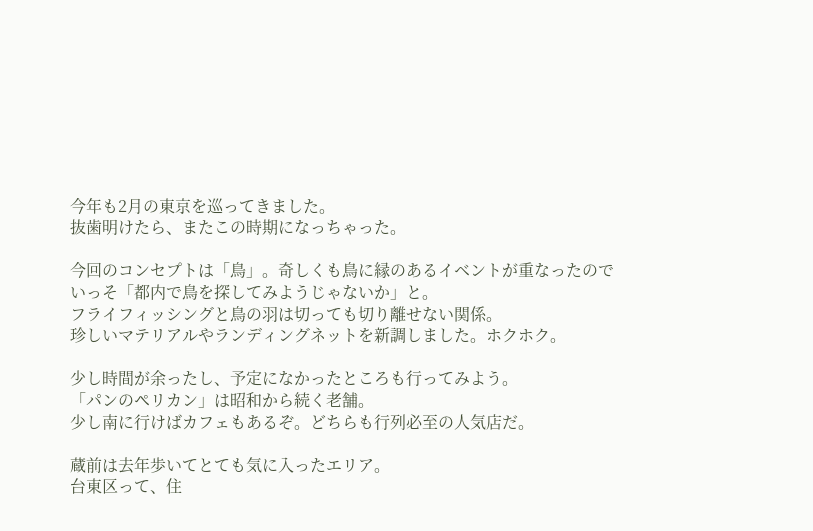今年も2月の東京を巡ってきました。
抜歯明けたら、またこの時期になっちゃった。

今回のコンセプトは「鳥」。奇しくも鳥に縁のあるイベントが重なったので
いっそ「都内で鳥を探してみようじゃないか」と。
フライフィッシングと鳥の羽は切っても切り離せない関係。
珍しいマテリアルやランディングネットを新調しました。ホクホク。

少し時間が余ったし、予定になかったところも行ってみよう。
「パンのペリカン」は昭和から続く老舗。
少し南に行けばカフェもあるぞ。どちらも行列必至の人気店だ。

蔵前は去年歩いてとても気に入ったエリア。
台東区って、住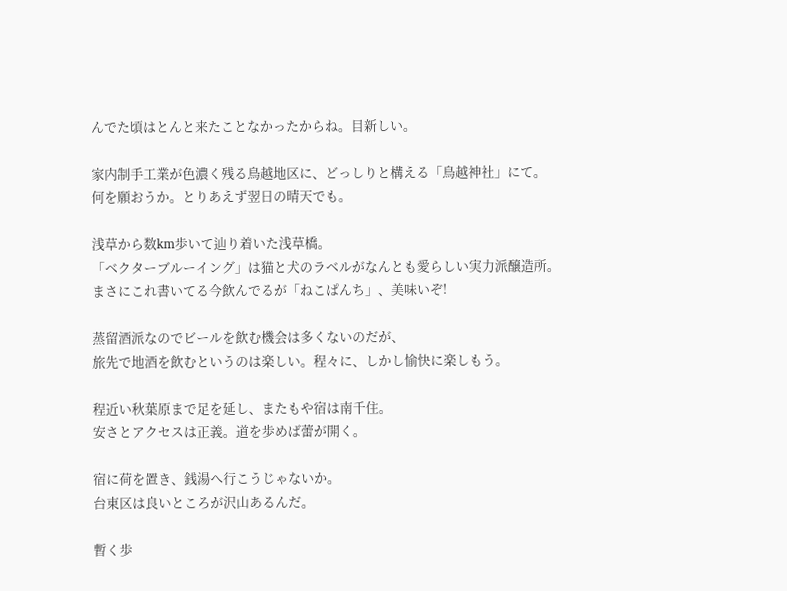んでた頃はとんと来たことなかったからね。目新しい。

家内制手工業が色濃く残る鳥越地区に、どっしりと構える「鳥越神社」にて。
何を願おうか。とりあえず翌日の晴天でも。

浅草から数km歩いて辿り着いた浅草橋。
「ベクターブルーイング」は猫と犬のラベルがなんとも愛らしい実力派醸造所。
まさにこれ書いてる今飲んでるが「ねこぱんち」、美味いぞ!

蒸留酒派なのでビールを飲む機会は多くないのだが、
旅先で地酒を飲むというのは楽しい。程々に、しかし愉快に楽しもう。

程近い秋葉原まで足を延し、またもや宿は南千住。
安さとアクセスは正義。道を歩めば蕾が開く。

宿に荷を置き、銭湯へ行こうじゃないか。
台東区は良いところが沢山あるんだ。

暫く歩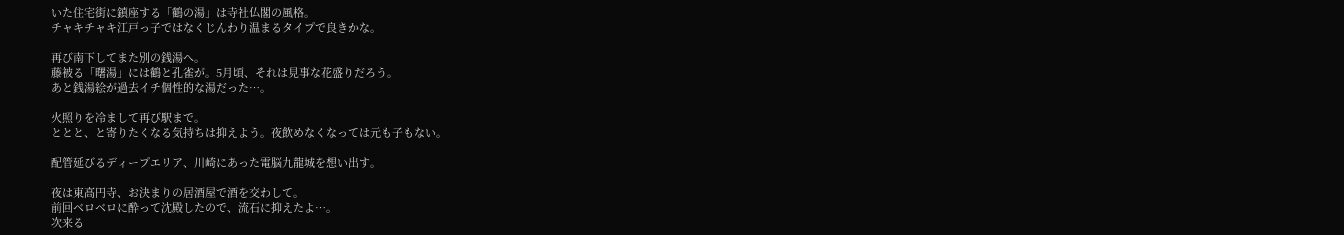いた住宅街に鎮座する「鶴の湯」は寺社仏閣の風格。
チャキチャキ江戸っ子ではなくじんわり温まるタイプで良きかな。

再び南下してまた別の銭湯へ。
藤被る「曙湯」には鶴と孔雀が。5月頃、それは見事な花盛りだろう。
あと銭湯絵が過去イチ個性的な湯だった…。

火照りを冷まして再び駅まで。
ととと、と寄りたくなる気持ちは抑えよう。夜飲めなくなっては元も子もない。

配管延びるディープエリア、川崎にあった電脳九龍城を想い出す。

夜は東高円寺、お決まりの居酒屋で酒を交わして。
前回ベロベロに酔って沈殿したので、流石に抑えたよ…。
次来る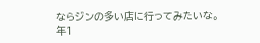ならジンの多い店に行ってみたいな。
年1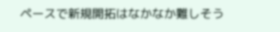ペースで新規開拓はなかなか難しそう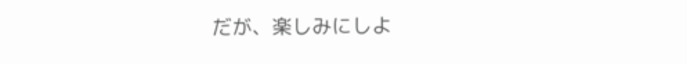だが、楽しみにしよ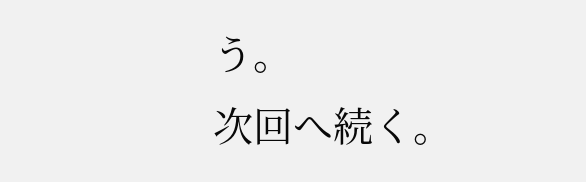う。
次回へ続く。